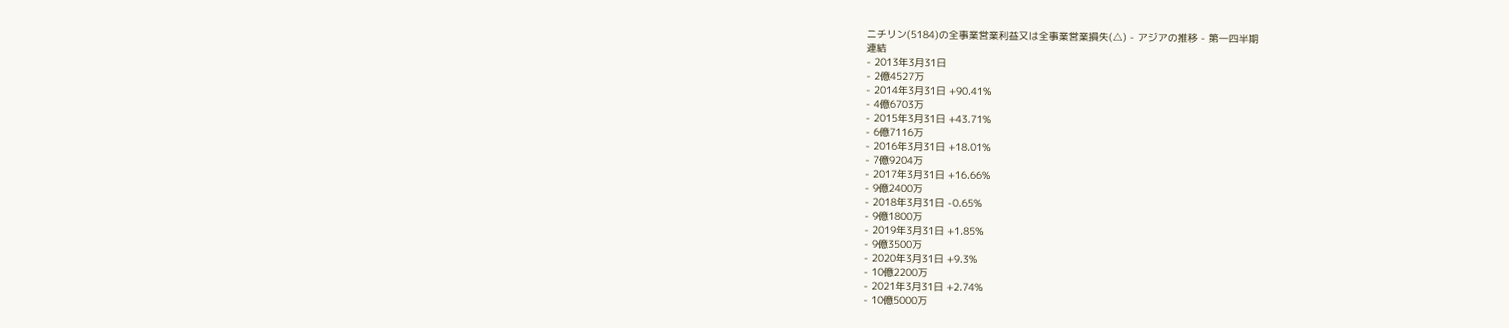ニチリン(5184)の全事業営業利益又は全事業営業損失(△) - アジアの推移 - 第一四半期
連結
- 2013年3月31日
- 2億4527万
- 2014年3月31日 +90.41%
- 4億6703万
- 2015年3月31日 +43.71%
- 6億7116万
- 2016年3月31日 +18.01%
- 7億9204万
- 2017年3月31日 +16.66%
- 9億2400万
- 2018年3月31日 -0.65%
- 9億1800万
- 2019年3月31日 +1.85%
- 9億3500万
- 2020年3月31日 +9.3%
- 10億2200万
- 2021年3月31日 +2.74%
- 10億5000万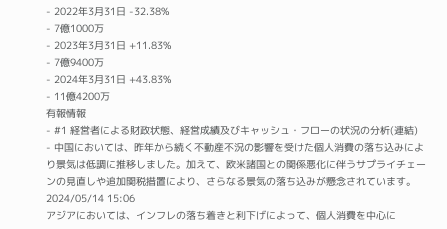- 2022年3月31日 -32.38%
- 7億1000万
- 2023年3月31日 +11.83%
- 7億9400万
- 2024年3月31日 +43.83%
- 11億4200万
有報情報
- #1 経営者による財政状態、経営成績及びキャッシュ・フローの状況の分析(連結)
- 中国においては、昨年から続く不動産不況の影響を受けた個人消費の落ち込みにより景気は低調に推移しました。加えて、欧米諸国との関係悪化に伴うサプライチェーンの見直しや追加関税措置により、さらなる景気の落ち込みが懸念されています。2024/05/14 15:06
アジアにおいては、インフレの落ち着きと利下げによって、個人消費を中心に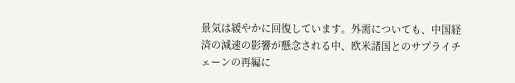景気は緩やかに回復しています。外需についても、中国経済の減速の影響が懸念される中、欧米諸国とのサプライチェーンの再編に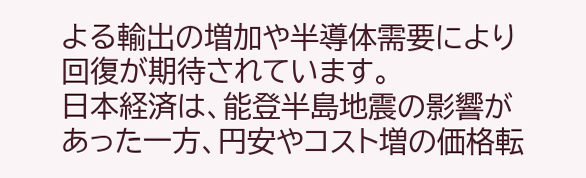よる輸出の増加や半導体需要により回復が期待されています。
日本経済は、能登半島地震の影響があった一方、円安やコスト増の価格転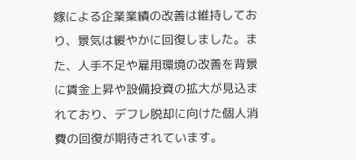嫁による企業業績の改善は維持しており、景気は緩やかに回復しました。また、人手不足や雇用環境の改善を背景に賃金上昇や設備投資の拡大が見込まれており、デフレ脱却に向けた個人消費の回復が期待されています。